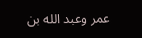عمر وعبد الله بن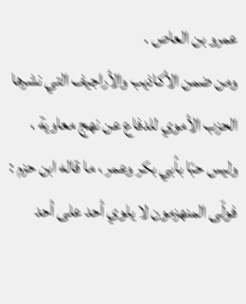عمرو بن العاص .
ومن ضمن الأكاذيب والأراجيف التي نشرها الحزب الأموي للدفاع عن نهج معاوية ، وليس حبّا بأبي بكر وعمر ، ما قاله ابن حزم :
فولّى المنهزمون لا يلوي أحد على أحد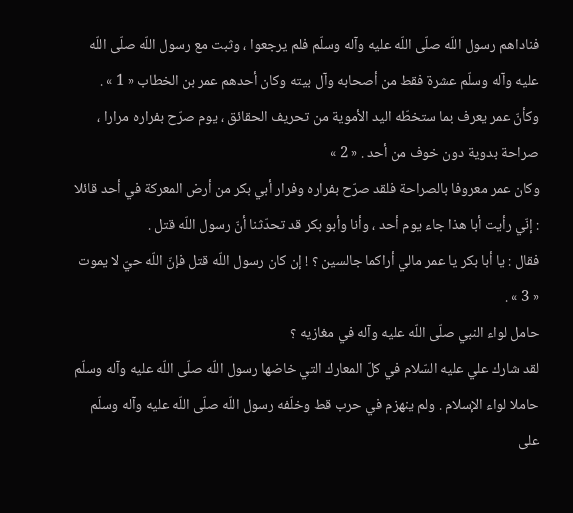فناداهم رسول اللّه صلّى اللّه عليه وآله وسلّم فلم يرجعوا ، وثبت مع رسول اللّه صلّى اللّه عليه وآله وسلّم عشرة فقط من أصحابه وآل بيته وكان أحدهم عمر بن الخطاب « 1 » .
وكأنّ عمر يعرف بما ستخطّه اليد الأموية من تحريف الحقائق ، يوم صرّح بفراره مرارا ، صراحة بدوية دون خوف من أحد . « 2 »
وكان عمر معروفا بالصراحة فلقد صرّح بفراره وفرار أبي بكر من أرض المعركة في أحد قائلا : إنّي رأيت أبا هذا جاء يوم أحد ، وأنا وأبو بكر قد تحدّثنا أنّ رسول اللّه قتل .
فقال : يا أبا بكر يا عمر مالي أراكما جالسين ؟ ! إن كان رسول اللّه قتل فإنّ اللّه حيّ لا يموت « 3 » .
حامل لواء النبي صلّى اللّه عليه وآله في مغازيه ؟
لقد شارك علي عليه السّلام في كلّ المعارك التي خاضها رسول اللّه صلّى اللّه عليه وآله وسلّم حاملا لواء الإسلام . ولم ينهزم في حرب قط وخلّفه رسول اللّه صلّى اللّه عليه وآله وسلّم على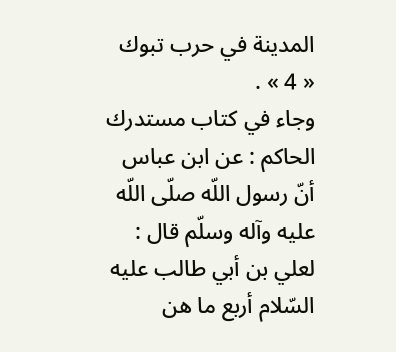المدينة في حرب تبوك « 4 » .
وجاء في كتاب مستدرك الحاكم : عن ابن عباس أنّ رسول اللّه صلّى اللّه عليه وآله وسلّم قال :
لعلي بن أبي طالب عليه السّلام أربع ما هن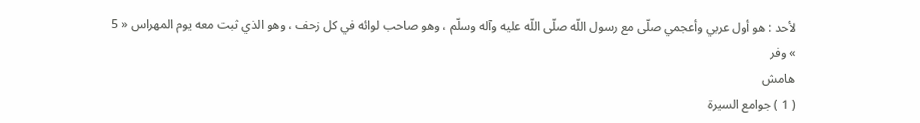لأحد : هو أول عربي وأعجمي صلّى مع رسول اللّه صلّى اللّه عليه وآله وسلّم ، وهو صاحب لوائه في كل زحف ، وهو الذي ثبت معه يوم المهراس « 5 » وفر
هامش
( 1 ) جوامع السيرة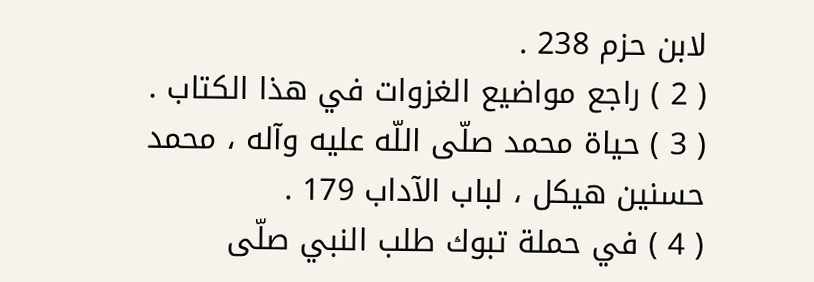لابن حزم 238 .
( 2 ) راجع مواضيع الغزوات في هذا الكتاب .
( 3 ) حياة محمد صلّى اللّه عليه وآله ، محمد حسنين هيكل ، لباب الآداب 179 .
( 4 ) في حملة تبوك طلب النبي صلّى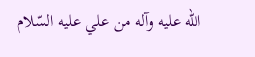اللّه عليه وآله من علي عليه السّلام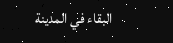البقاء في المدينة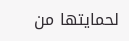لحمايتها من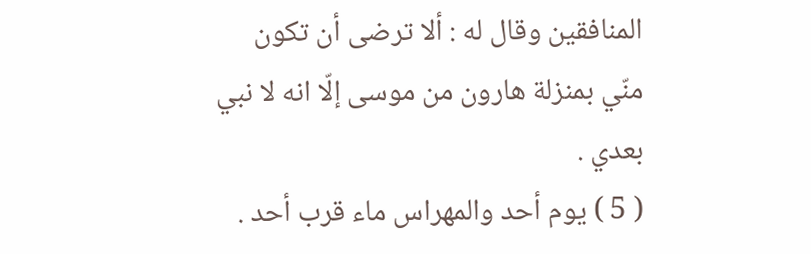المنافقين وقال له : ألا ترضى أن تكون منّي بمنزلة هارون من موسى إلّا انه لا نبي بعدي .
( 5 ) يوم أحد والمهراس ماء قرب أحد .